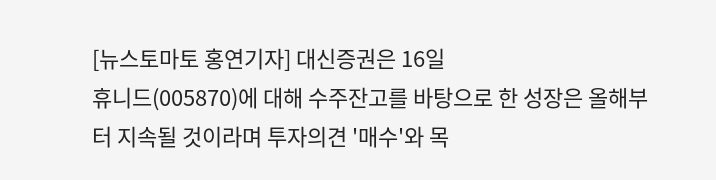[뉴스토마토 홍연기자] 대신증권은 16일
휴니드(005870)에 대해 수주잔고를 바탕으로 한 성장은 올해부터 지속될 것이라며 투자의견 '매수'와 목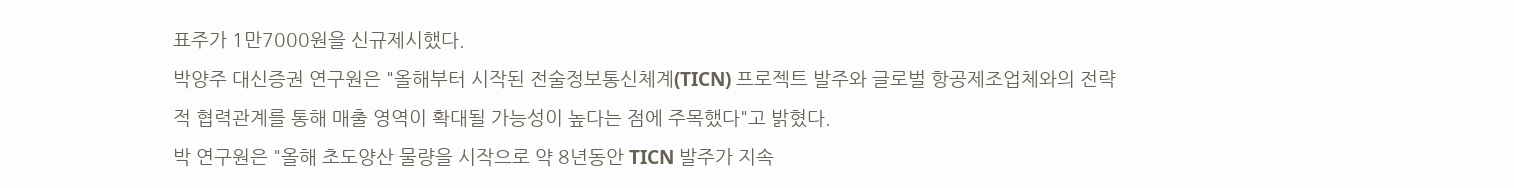표주가 1만7000원을 신규제시했다.
박양주 대신증권 연구원은 "올해부터 시작된 전술정보통신체계(TICN) 프로젝트 발주와 글로벌 항공제조업체와의 전략적 협력관계를 통해 매출 영역이 확대될 가능성이 높다는 점에 주목했다"고 밝혔다.
박 연구원은 "올해 초도양산 물량을 시작으로 약 8년동안 TICN 발주가 지속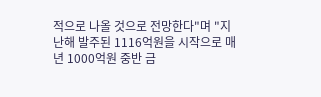적으로 나올 것으로 전망한다"며 "지난해 발주된 1116억원을 시작으로 매년 1000억원 중반 금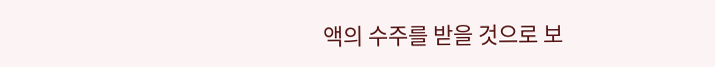액의 수주를 받을 것으로 보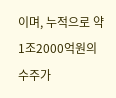이며, 누적으로 약 1조2000억원의 수주가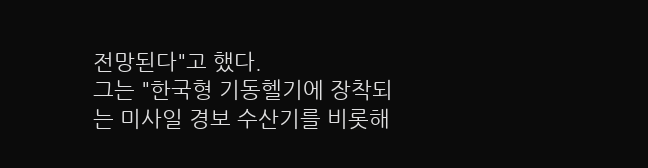전망된다"고 했다.
그는 "한국형 기동헬기에 장착되는 미사일 경보 수산기를 비롯해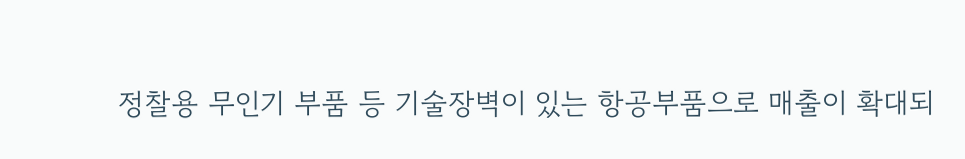정찰용 무인기 부품 등 기술장벽이 있는 항공부품으로 매출이 확대되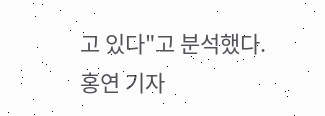고 있다"고 분석했다.
홍연 기자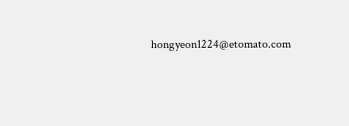hongyeon1224@etomato.com